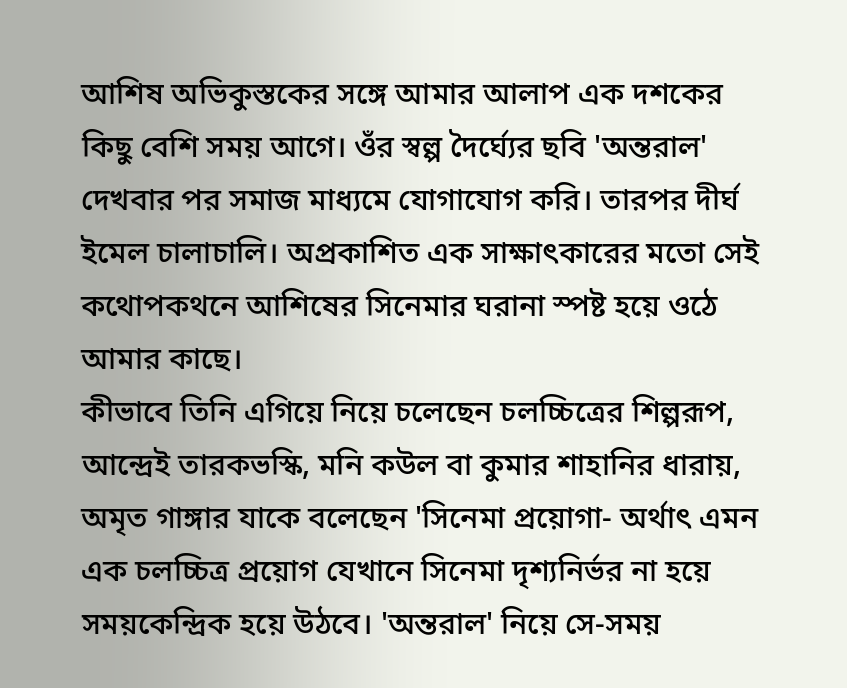আশিষ অভিকুস্তকের সঙ্গে আমার আলাপ এক দশকের কিছু বেশি সময় আগে। ওঁর স্বল্প দৈর্ঘ্যের ছবি 'অন্তরাল' দেখবার পর সমাজ মাধ্যমে যোগাযোগ করি। তারপর দীর্ঘ ইমেল চালাচালি। অপ্রকাশিত এক সাক্ষাৎকারের মতো সেই কথোপকথনে আশিষের সিনেমার ঘরানা স্পষ্ট হয়ে ওঠে আমার কাছে।
কীভাবে তিনি এগিয়ে নিয়ে চলেছেন চলচ্চিত্রের শিল্পরূপ, আন্দ্রেই তারকভস্কি, মনি কউল বা কুমার শাহানির ধারায়, অমৃত গাঙ্গার যাকে বলেছেন 'সিনেমা প্রয়োগা- অর্থাৎ এমন এক চলচ্চিত্র প্রয়োগ যেখানে সিনেমা দৃশ্যনির্ভর না হয়ে সময়কেন্দ্রিক হয়ে উঠবে। 'অন্তরাল' নিয়ে সে-সময়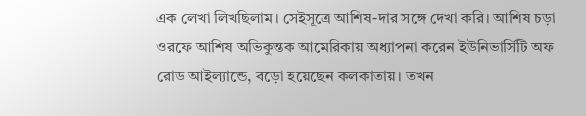এক লেখা লিখছিলাম। সেইসূত্রে আশিষ-দার সঙ্গে দেখা করি। আশিষ চড়া ওরফে আশিষ অভিকুন্তক আমেরিকায় অধ্যাপনা করেন ইউনিভার্সিটি অফ রোড আইল্যান্ডে, বড়ো হয়েছেন কলকাতায়। তখন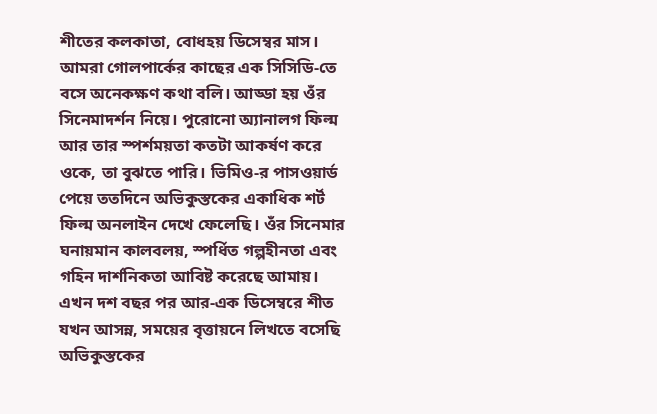শীতের কলকাতা, বোধহয় ডিসেম্বর মাস। আমরা গোলপার্কের কাছের এক সিসিডি-তে বসে অনেকক্ষণ কথা বলি। আড্ডা হয় ওঁর সিনেমাদর্শন নিয়ে। পুরোনো অ্যানালগ ফিল্ম আর তার স্পর্শময়তা কতটা আকর্ষণ করে ওকে, তা বুঝতে পারি। ভিমিও-র পাসওয়ার্ড পেয়ে ততদিনে অভিকুস্তকের একাধিক শর্ট ফিল্ম অনলাইন দেখে ফেলেছি। ওঁর সিনেমার ঘনায়মান কালবলয়, স্পর্ধিত গল্পহীনতা এবং গহিন দার্শনিকতা আবিষ্ট করেছে আমায়। এখন দশ বছর পর আর-এক ডিসেম্বরে শীত যখন আসন্ন, সময়ের বৃত্তায়নে লিখতে বসেছি অভিকুস্তকের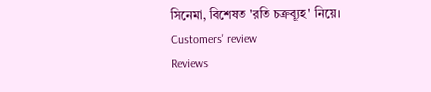সিনেমা, বিশেষত 'রতি চক্রব্যূহ' নিয়ে।
Customers' review
Reviews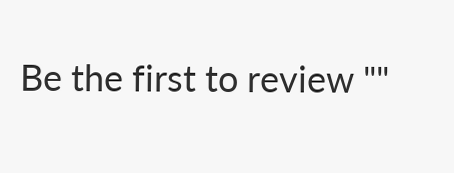Be the first to review ""